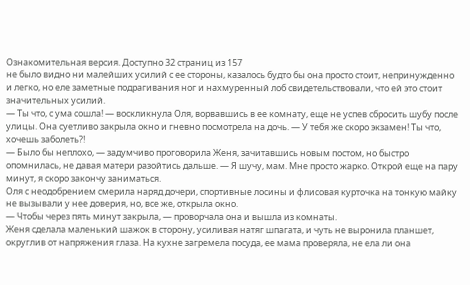Ознакомительная версия. Доступно 32 страниц из 157
не было видно ни малейших усилий с ее стороны, казалось будто бы она просто стоит, непринужденно и легко, но еле заметные подрагивания ног и нахмуренный лоб свидетельствовали, что ей это стоит значительных усилий.
— Ты что, с ума сошла! — воскликнула Оля, ворвавшись в ее комнату, еще не успев сбросить шубу после улицы. Она суетливо закрыла окно и гневно посмотрела на дочь. — У тебя же скоро экзамен! Ты что, хочешь заболеть?!
— Было бы неплохо, — задумчиво проговорила Женя, зачитавшись новым постом, но быстро опомнилась, не давая матери разойтись дальше. — Я шучу, мам. Мне просто жарко. Открой еще на пару минут, я скоро закончу заниматься.
Оля с неодобрением смерила наряд дочери, спортивные лосины и флисовая курточка на тонкую майку не вызывали у нее доверия, но, все же, открыла окно.
— Чтобы через пять минут закрыла, — проворчала она и вышла из комнаты.
Женя сделала маленький шажок в сторону, усиливая натяг шпагата, и чуть не выронила планшет, округлив от напряжения глаза. На кухне загремела посуда, ее мама проверяла, не ела ли она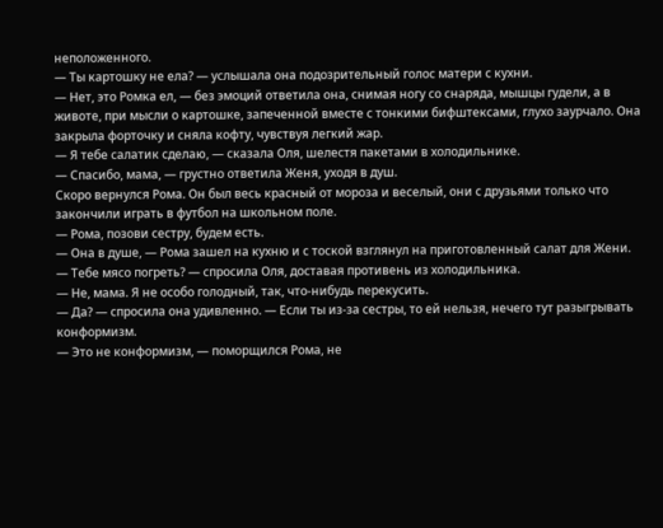неположенного.
— Ты картошку не ела? — услышала она подозрительный голос матери с кухни.
— Нет, это Ромка ел, — без эмоций ответила она, снимая ногу со снаряда, мышцы гудели, а в животе, при мысли о картошке, запеченной вместе с тонкими бифштексами, глухо заурчало. Она закрыла форточку и сняла кофту, чувствуя легкий жар.
— Я тебе салатик сделаю, — сказала Оля, шелестя пакетами в холодильнике.
— Спасибо, мама, — грустно ответила Женя, уходя в душ.
Скоро вернулся Рома. Он был весь красный от мороза и веселый, они с друзьями только что закончили играть в футбол на школьном поле.
— Рома, позови сестру, будем есть.
— Она в душе, — Рома зашел на кухню и с тоской взглянул на приготовленный салат для Жени.
— Тебе мясо погреть? — спросила Оля, доставая противень из холодильника.
— Не, мама. Я не особо голодный, так, что-нибудь перекусить.
— Да? — спросила она удивленно. — Если ты из-за сестры, то ей нельзя, нечего тут разыгрывать конформизм.
— Это не конформизм, — поморщился Рома, не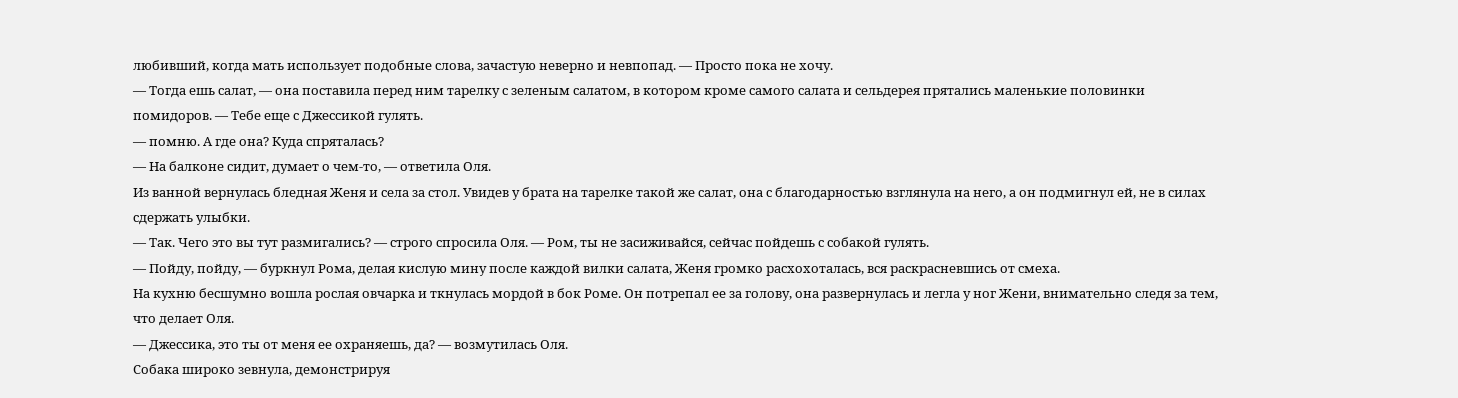любивший, когда мать использует подобные слова, зачастую неверно и невпопад. — Просто пока не хочу.
— Тогда ешь салат, — она поставила перед ним тарелку с зеленым салатом, в котором кроме самого салата и сельдерея прятались маленькие половинки помидоров. — Тебе еще с Джессикой гулять.
— помню. А где она? Куда спряталась?
— На балконе сидит, думает о чем-то, — ответила Оля.
Из ванной вернулась бледная Женя и села за стол. Увидев у брата на тарелке такой же салат, она с благодарностью взглянула на него, а он подмигнул ей, не в силах сдержать улыбки.
— Так. Чего это вы тут размигались? — строго спросила Оля. — Ром, ты не засиживайся, сейчас пойдешь с собакой гулять.
— Пойду, пойду, — буркнул Рома, делая кислую мину после каждой вилки салата, Женя громко расхохоталась, вся раскрасневшись от смеха.
На кухню бесшумно вошла рослая овчарка и ткнулась мордой в бок Роме. Он потрепал ее за голову, она развернулась и легла у ног Жени, внимательно следя за тем, что делает Оля.
— Джессика, это ты от меня ее охраняешь, да? — возмутилась Оля.
Собака широко зевнула, демонстрируя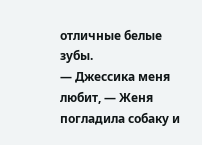отличные белые зубы.
— Джессика меня любит, — Женя погладила собаку и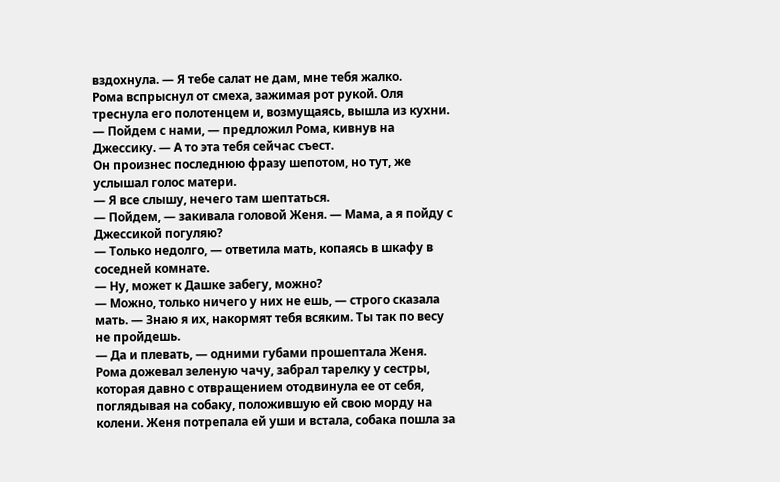вздохнула. — Я тебе салат не дам, мне тебя жалко.
Рома вспрыснул от смеха, зажимая рот рукой. Оля треснула его полотенцем и, возмущаясь, вышла из кухни.
— Пойдем с нами, — предложил Рома, кивнув на Джессику. — А то эта тебя сейчас съест.
Он произнес последнюю фразу шепотом, но тут, же услышал голос матери.
— Я все слышу, нечего там шептаться.
— Пойдем, — закивала головой Женя. — Мама, а я пойду с Джессикой погуляю?
— Только недолго, — ответила мать, копаясь в шкафу в соседней комнате.
— Ну, может к Дашке забегу, можно?
— Можно, только ничего у них не ешь, — строго сказала мать. — Знаю я их, накормят тебя всяким. Ты так по весу не пройдешь.
— Да и плевать, — одними губами прошептала Женя.
Рома дожевал зеленую чачу, забрал тарелку у сестры, которая давно с отвращением отодвинула ее от себя, поглядывая на собаку, положившую ей свою морду на колени. Женя потрепала ей уши и встала, собака пошла за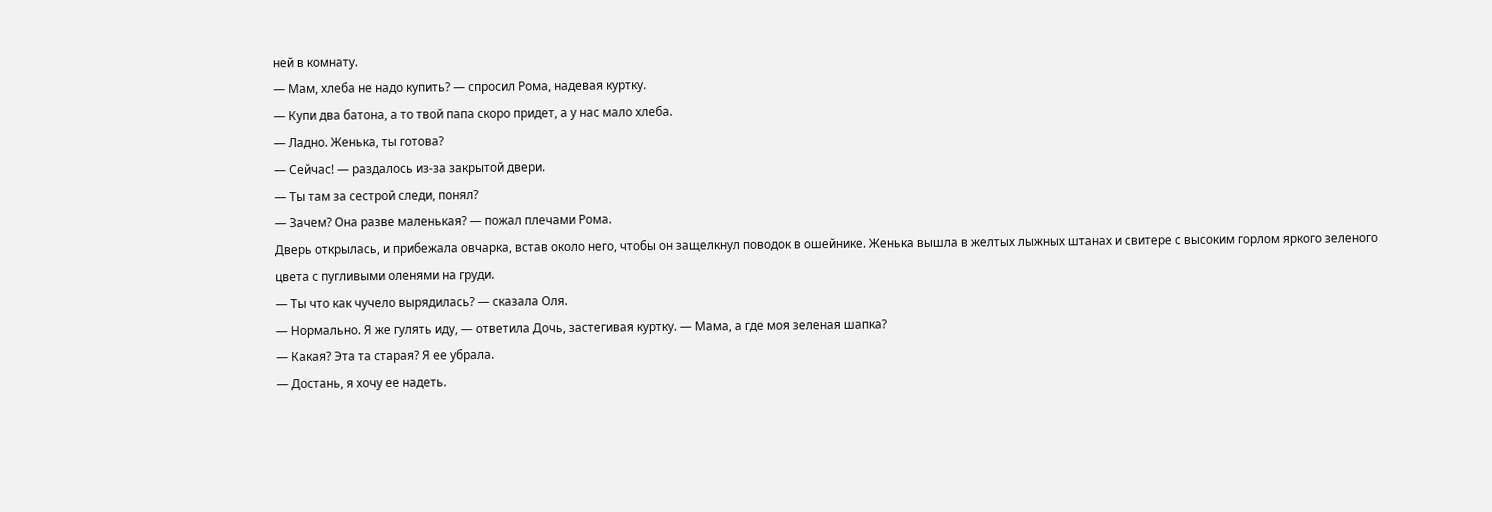ней в комнату.
— Мам, хлеба не надо купить? — спросил Рома, надевая куртку.
— Купи два батона, а то твой папа скоро придет, а у нас мало хлеба.
— Ладно. Женька, ты готова?
— Сейчас! — раздалось из-за закрытой двери.
— Ты там за сестрой следи, понял?
— Зачем? Она разве маленькая? — пожал плечами Рома.
Дверь открылась, и прибежала овчарка, встав около него, чтобы он защелкнул поводок в ошейнике. Женька вышла в желтых лыжных штанах и свитере с высоким горлом яркого зеленого цвета с пугливыми оленями на груди.
— Ты что как чучело вырядилась? — сказала Оля.
— Нормально. Я же гулять иду, — ответила Дочь, застегивая куртку. — Мама, а где моя зеленая шапка?
— Какая? Эта та старая? Я ее убрала.
— Достань, я хочу ее надеть.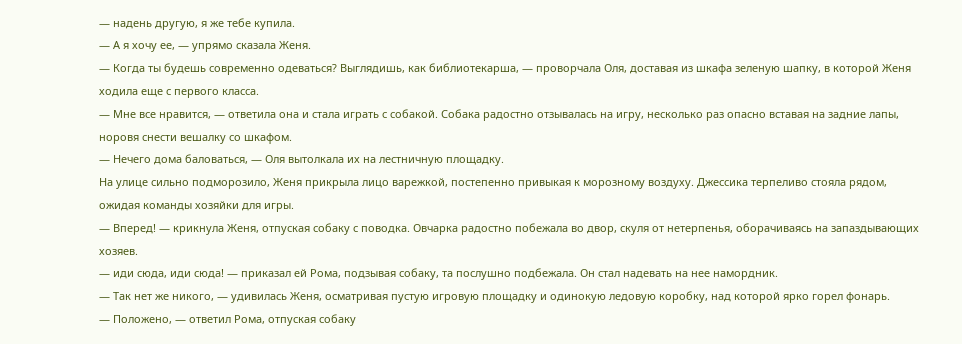— надень другую, я же тебе купила.
— А я хочу ее, — упрямо сказала Женя.
— Когда ты будешь современно одеваться? Выглядишь, как библиотекарша, — проворчала Оля, доставая из шкафа зеленую шапку, в которой Женя ходила еще с первого класса.
— Мне все нравится, — ответила она и стала играть с собакой. Собака радостно отзывалась на игру, несколько раз опасно вставая на задние лапы, норовя снести вешалку со шкафом.
— Нечего дома баловаться, — Оля вытолкала их на лестничную площадку.
На улице сильно подморозило, Женя прикрыла лицо варежкой, постепенно привыкая к морозному воздуху. Джессика терпеливо стояла рядом, ожидая команды хозяйки для игры.
— Вперед! — крикнула Женя, отпуская собаку с поводка. Овчарка радостно побежала во двор, скуля от нетерпенья, оборачиваясь на запаздывающих хозяев.
— иди сюда, иди сюда! — приказал ей Рома, подзывая собаку, та послушно подбежала. Он стал надевать на нее намордник.
— Так нет же никого, — удивилась Женя, осматривая пустую игровую площадку и одинокую ледовую коробку, над которой ярко горел фонарь.
— Положено, — ответил Рома, отпуская собаку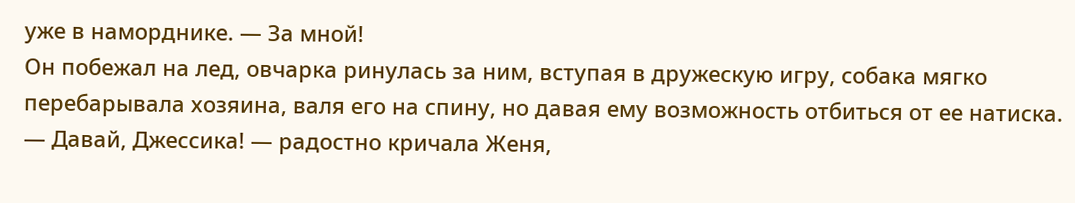уже в наморднике. — За мной!
Он побежал на лед, овчарка ринулась за ним, вступая в дружескую игру, собака мягко перебарывала хозяина, валя его на спину, но давая ему возможность отбиться от ее натиска.
— Давай, Джессика! — радостно кричала Женя,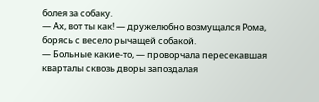болея за собаку.
— Ах, вот ты как! — дружелюбно возмущался Рома, борясь с весело рычащей собакой.
— Больные какие-то, — проворчала пересекавшая кварталы сквозь дворы запоздалая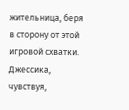жительница, беря в сторону от этой игровой схватки.
Джессика, чувствуя,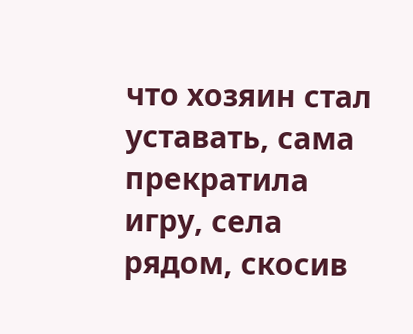что хозяин стал уставать, сама прекратила игру, села рядом, скосив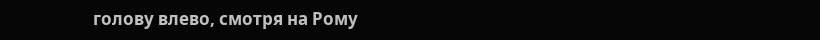голову влево, смотря на Рому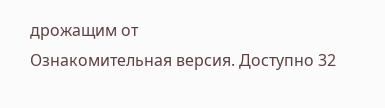дрожащим от
Ознакомительная версия. Доступно 32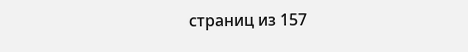страниц из 157